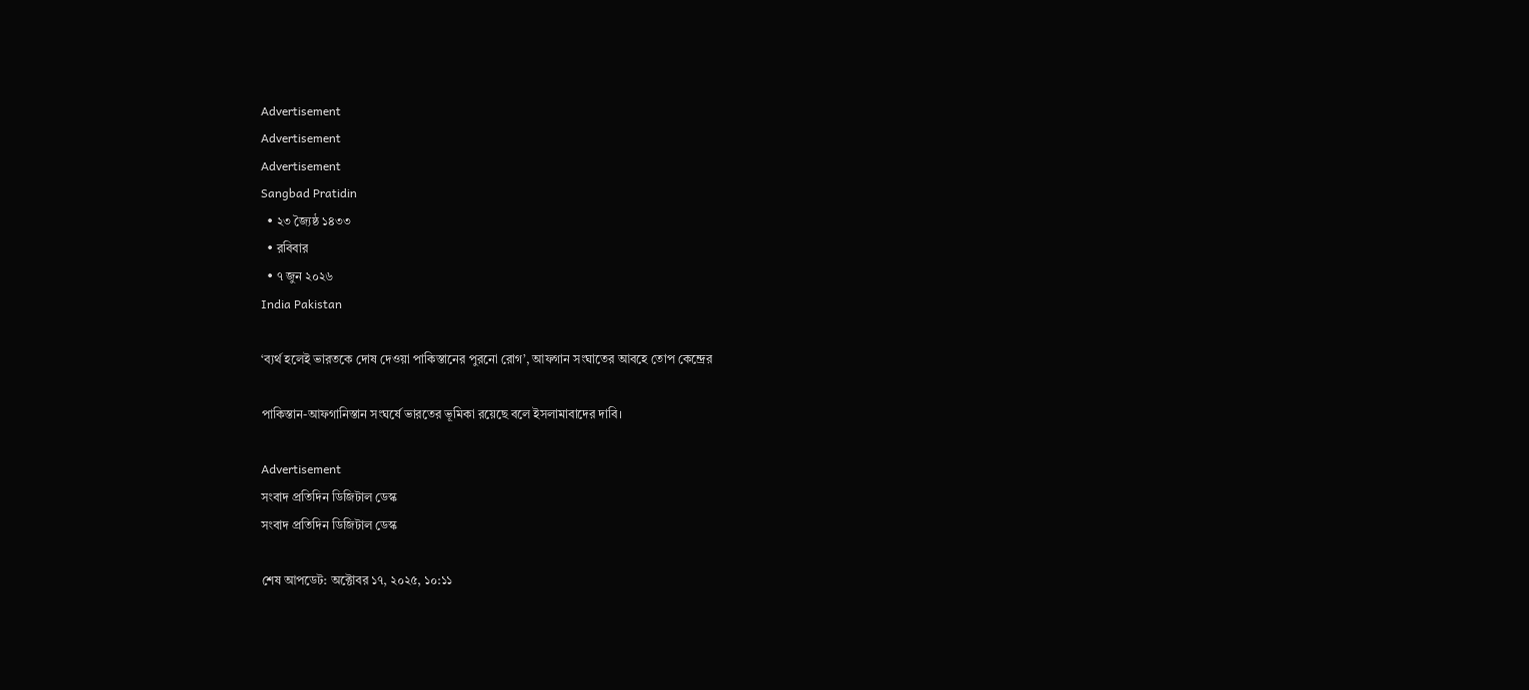Advertisement
Advertisement
Advertisement
Sangbad Pratidin
  • ২৩ জ্যৈষ্ঠ ১৪৩৩
  • রবিবার
  • ৭ জুন ২০২৬
India Pakistan

‘ব্যর্থ হলেই ভারতকে দোষ দেওয়া পাকিস্তানের পুরনো রোগ’, আফগান সংঘাতের আবহে তোপ কেন্দ্রের

পাকিস্তান-আফগানিস্তান সংঘর্ষে ভারতের ভূমিকা রয়েছে বলে ইসলামাবাদের দাবি।

Advertisement
সংবাদ প্রতিদিন ডিজিটাল ডেস্ক
সংবাদ প্রতিদিন ডিজিটাল ডেস্ক

শেষ আপডেট: অক্টোবর ১৭, ২০২৫, ১০:১১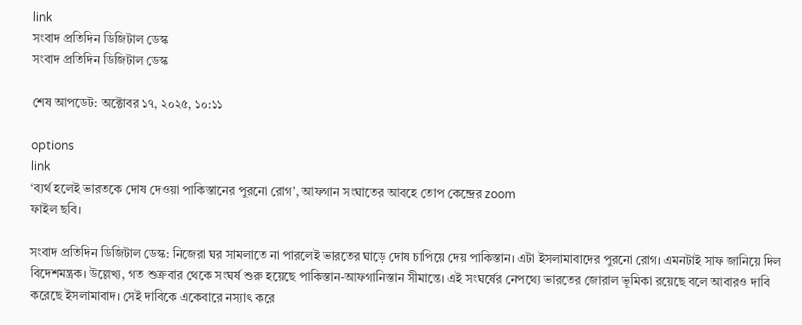link
সংবাদ প্রতিদিন ডিজিটাল ডেস্ক
সংবাদ প্রতিদিন ডিজিটাল ডেস্ক

শেষ আপডেট: অক্টোবর ১৭, ২০২৫, ১০:১১

options
link
‘ব্যর্থ হলেই ভারতকে দোষ দেওয়া পাকিস্তানের পুরনো রোগ’, আফগান সংঘাতের আবহে তোপ কেন্দ্রের zoom
ফাইল ছবি।

সংবাদ প্রতিদিন ডিজিটাল ডেস্ক: নিজেরা ঘর সামলাতে না পারলেই ভারতের ঘাড়ে দোষ চাপিয়ে দেয় পাকিস্তান। এটা ইসলামাবাদের পুরনো রোগ। এমনটাই সাফ জানিয়ে দিল বিদেশমন্ত্রক। উল্লেখ্য, গত শুক্রবার থেকে সংঘর্ষ শুরু হয়েছে পাকিস্তান-আফগানিস্তান সীমান্তে। এই সংঘর্ষের নেপথ্যে ভারতের জোরাল ভূমিকা রয়েছে বলে আবারও দাবি করেছে ইসলামাবাদ। সেই দাবিকে একেবারে নস্যাৎ করে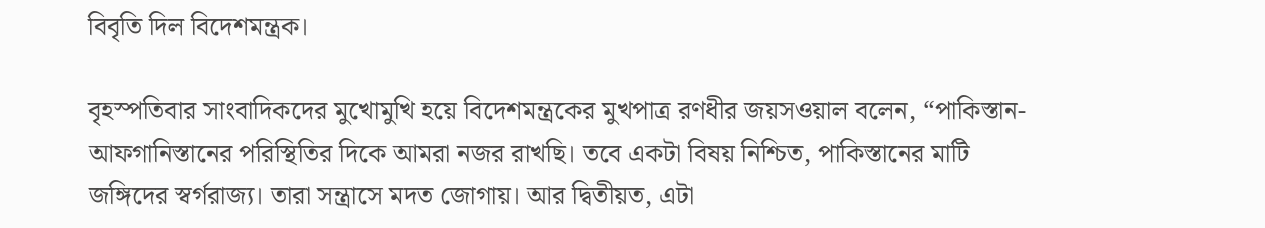বিবৃতি দিল বিদেশমন্ত্রক।

বৃহস্পতিবার সাংবাদিকদের মুখোমুখি হয়ে বিদেশমন্ত্রকের মুখপাত্র রণধীর জয়সওয়াল বলেন, “পাকিস্তান-আফগানিস্তানের পরিস্থিতির দিকে আমরা নজর রাখছি। তবে একটা বিষয় নিশ্চিত, পাকিস্তানের মাটি জঙ্গিদের স্বর্গরাজ্য। তারা সন্ত্রাসে মদত জোগায়। আর দ্বিতীয়ত, এটা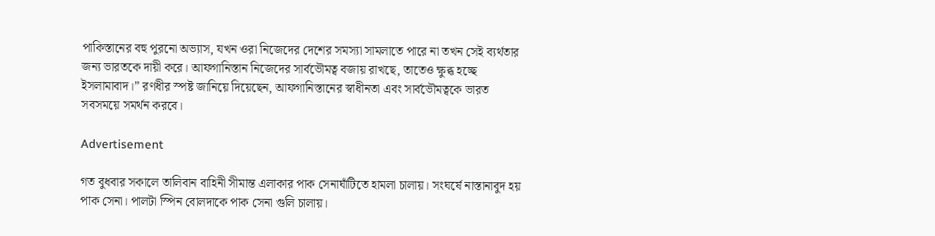পাকিস্তানের বহু পুরনো অভ্যাস, যখন ওরা নিজেদের দেশের সমস্যা সামলাতে পারে না তখন সেই ব্যর্থতার জন্য ভারতকে দায়ী করে। আফগানিস্তান নিজেদের সার্বভৌমত্ব বজায় রাখছে, তাতেও ক্ষুব্ধ হচ্ছে ইসলামাবাদ।” রণধীর স্পষ্ট জানিয়ে দিয়েছেন, আফগানিস্তানের স্বাধীনতা এবং সার্বভৌমত্বকে ভারত সবসময়ে সমর্থন করবে।

Advertisement

গত বুধবার সকালে তালিবান বাহিনী সীমান্ত এলাকার পাক সেনাঘাঁটিতে হামলা চালায়। সংঘর্ষে নাস্তানাবুদ হয় পাক সেনা। পালটা স্পিন বোলদাকে পাক সেনা গুলি চালায়।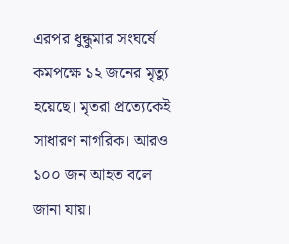এরপর ধুন্ধুমার সংঘর্ষে কমপক্ষে ১২ জনের মৃত্যু হয়েছে। মৃতরা প্রত্যেকেই সাধারণ নাগরিক। আরও ১০০ জন আহত বলে জানা যায়।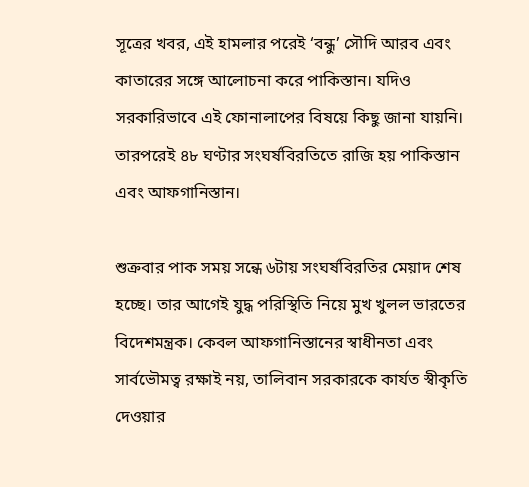সূত্রের খবর, এই হামলার পরেই ‘বন্ধু’ সৌদি আরব এবং কাতারের সঙ্গে আলোচনা করে পাকিস্তান। যদিও সরকারিভাবে এই ফোনালাপের বিষয়ে কিছু জানা যায়নি। তারপরেই ৪৮ ঘণ্টার সংঘর্ষবিরতিতে রাজি হয় পাকিস্তান এবং আফগানিস্তান।

শুক্রবার পাক সময় সন্ধে ৬টায় সংঘর্ষবিরতির মেয়াদ শেষ হচ্ছে। তার আগেই যুদ্ধ পরিস্থিতি নিয়ে মুখ খুলল ভারতের বিদেশমন্ত্রক। কেবল আফগানিস্তানের স্বাধীনতা এবং সার্বভৌমত্ব রক্ষাই নয়, তালিবান সরকারকে কার্যত স্বীকৃতি দেওয়ার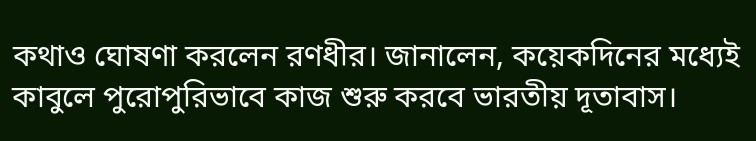কথাও ঘোষণা করলেন রণধীর। জানালেন, কয়েকদিনের মধ্যেই কাবুলে পুরোপুরিভাবে কাজ শুরু করবে ভারতীয় দূতাবাস।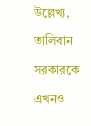উল্লেখ্য, তালিবান সরকারকে এখনও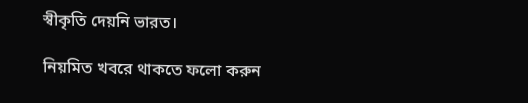স্বীকৃতি দেয়নি ভারত।

নিয়মিত খবরে থাকতে ফলো করুন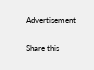Advertisement

Share this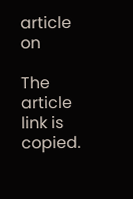article on

The article link is copied.